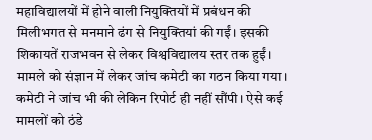महाविद्यालयों में होने वाली नियुक्तियों में प्रबंधन की मिलीभगत से मनमाने ढंग से नियुक्तियां की गईं। इसकी शिकायतें राजभवन से लेकर विश्वविद्यालय स्तर तक हुईं। मामले को संज्ञान में लेकर जांच कमेटी का गठन किया गया। कमेटी ने जांच भी की लेकिन रिपोर्ट ही नहीं सौंपी। ऐसे कई मामलों को ठंडे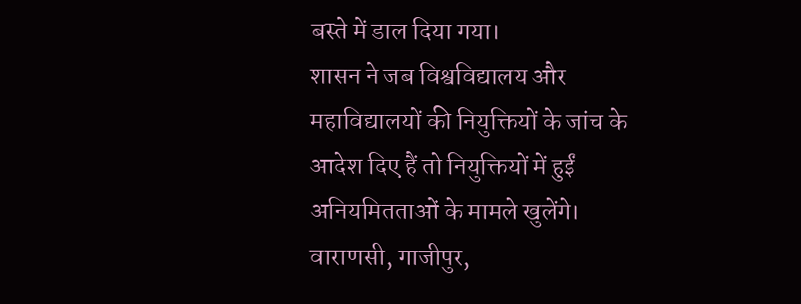बस्ते में डाल दिया गया।
शासन ने जब विश्वविद्यालय और महाविद्यालयों की नियुक्तियों के जांच के आदेश दिए हैं तो नियुक्तियों में हुईं अनियमितताओं के मामले खुलेंगे। वाराणसी, गाजीपुर,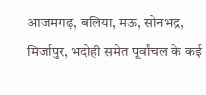आजमगढ़, बलिया, मऊ, सोनभद्र, मिर्जापुर, भदोही समेत पूर्वांचल के कई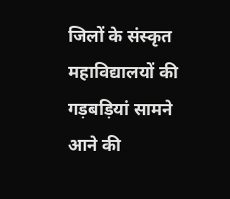जिलों के संस्कृत महाविद्यालयों की गड़बड़ियां सामने आने की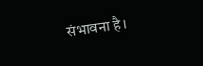संभावना है।